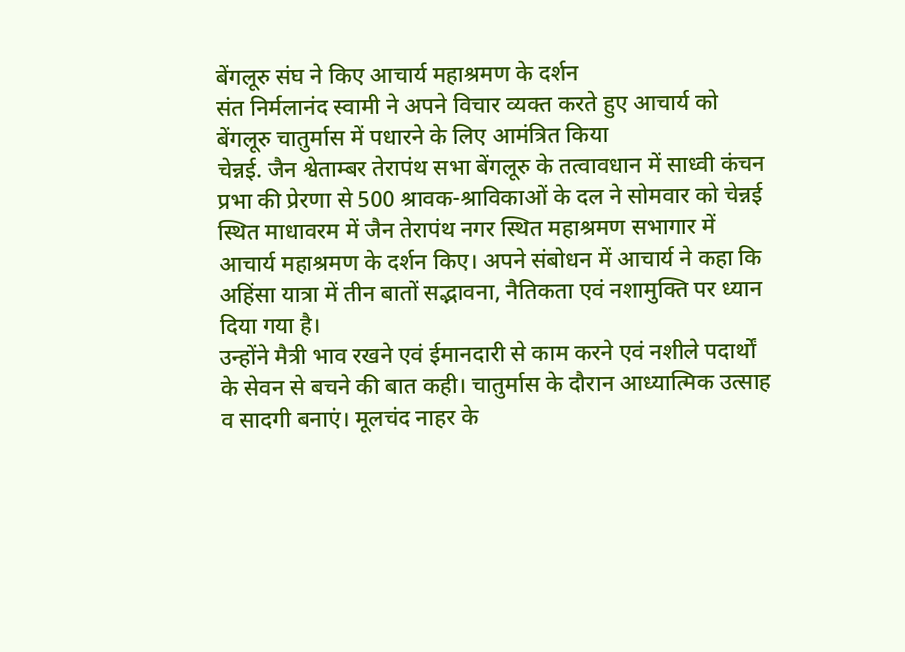बेंगलूरु संघ ने किए आचार्य महाश्रमण के दर्शन
संत निर्मलानंद स्वामी ने अपने विचार व्यक्त करते हुए आचार्य को बेंगलूरु चातुर्मास में पधारने के लिए आमंत्रित किया
चेन्नई. जैन श्वेताम्बर तेरापंथ सभा बेंगलूरु के तत्वावधान में साध्वी कंचन प्रभा की प्रेरणा से 500 श्रावक-श्राविकाओं के दल ने सोमवार को चेन्नई स्थित माधावरम में जैन तेरापंथ नगर स्थित महाश्रमण सभागार में आचार्य महाश्रमण के दर्शन किए। अपने संबोधन में आचार्य ने कहा कि अहिंसा यात्रा में तीन बातों सद्भावना, नैतिकता एवं नशामुक्ति पर ध्यान दिया गया है।
उन्होंने मैत्री भाव रखने एवं ईमानदारी से काम करने एवं नशीले पदार्थों के सेवन से बचने की बात कही। चातुर्मास के दौरान आध्यात्मिक उत्साह व सादगी बनाएं। मूलचंद नाहर के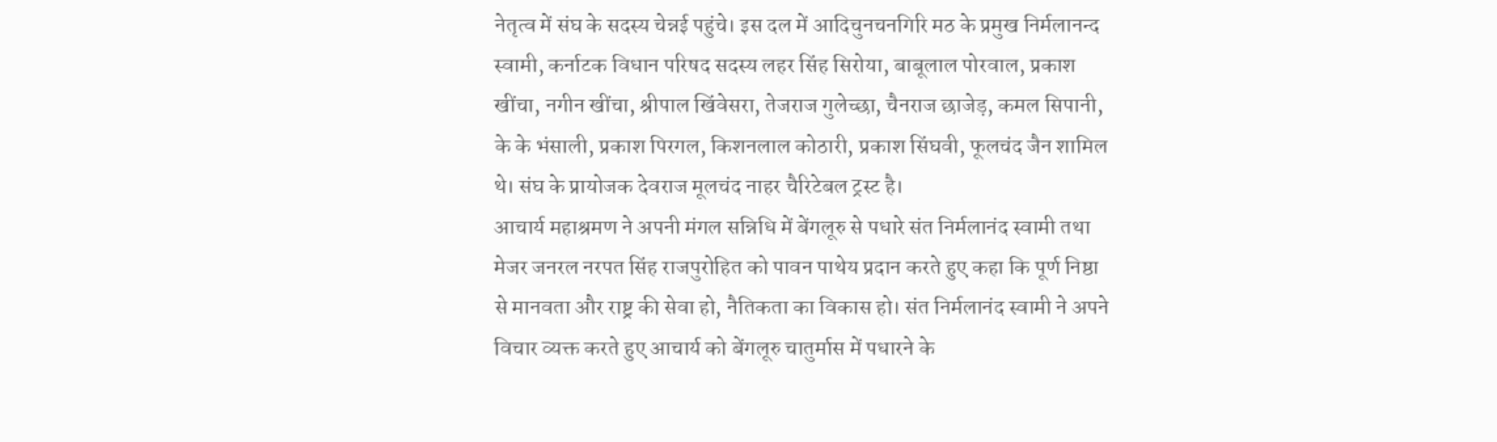नेतृत्व में संघ के सदस्य चेन्नई पहुंचे। इस दल में आदिचुनचनगिरि मठ के प्रमुख निर्मलानन्द स्वामी, कर्नाटक विधान परिषद सदस्य लहर सिंह सिरोया, बाबूलाल पोरवाल, प्रकाश खींचा, नगीन खींचा, श्रीपाल खिंवेसरा, तेजराज गुलेच्छा, चैनराज छाजेड़, कमल सिपानी, के के भंसाली, प्रकाश पिरगल, किशनलाल कोठारी, प्रकाश सिंघवी, फूलचंद जैन शामिल थे। संघ के प्रायोजक देवराज मूलचंद नाहर चैरिटेबल ट्रस्ट है।
आचार्य महाश्रमण ने अपनी मंगल सन्निधि में बेंगलूरु से पधारे संत निर्मलानंद स्वामी तथा मेजर जनरल नरपत सिंह राजपुरोहित को पावन पाथेय प्रदान करते हुए कहा कि पूर्ण निष्ठा से मानवता और राष्ट्र की सेवा हो, नैतिकता का विकास हो। संत निर्मलानंद स्वामी ने अपने विचार व्यक्त करते हुए आचार्य को बेंगलूरु चातुर्मास में पधारने के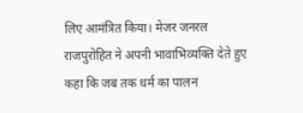लिए आमंत्रित किया। मेजर जनरल राजपुरोहित ने अपनी भावाभिव्यक्ति देते हुए कहा कि जब तक धर्म का पालन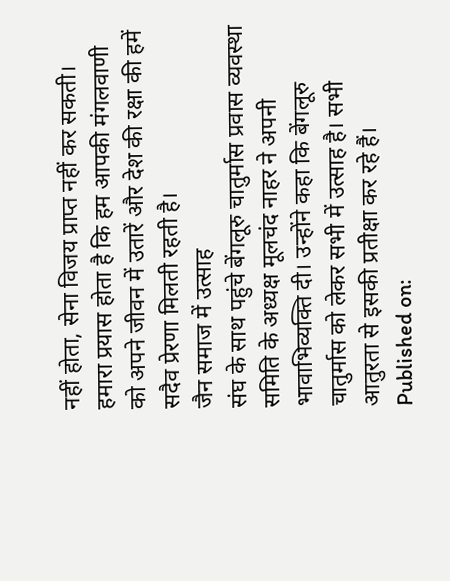नहीं होता, सेना विजय प्राप्त नहीं कर सकती। हमारा प्रयास होता है कि हम आपकी मंगलवाणी को अपने जीवन में उतारें और देश की रक्षा की हमें सदैव प्रेरणा मिलती रहती है।
जैन समाज में उत्साह
संघ के साथ पहुंचे बेंगलूरु चातुर्मास प्रवास व्यवस्था समिति के अध्यक्ष मूलचंद नाहर ने अपनी भावाभिव्यक्ति दी। उन्होंने कहा कि बेंगलूरु चातुर्मास को लेकर सभी में उत्साह है। सभी आतुरता से इसकी प्रतीक्षा कर रहे हैं।
Published on: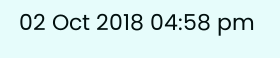02 Oct 2018 04:58 pm